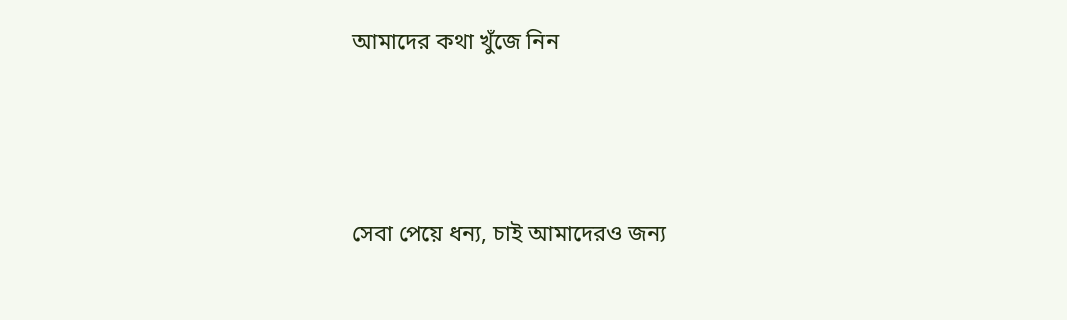আমাদের কথা খুঁজে নিন



সেবা পেয়ে ধন্য, চাই আমাদেরও জন্য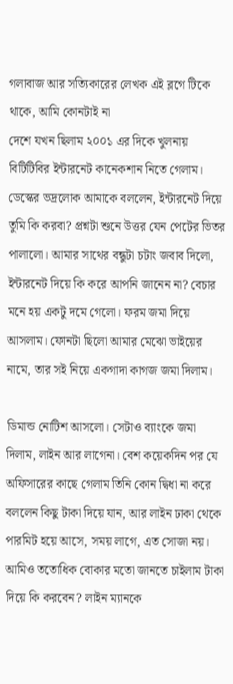গলাবাজ আর সত্যিকারের লেখক এই ব্লগে টিকে থাকে, আমি কোনটাই না
দেশে যখন ছিলাম ২০০১ এর দিকে খুলনায় বিটিটিবির ইন্টারনেট কানেকশান নিতে গেলাম। ডেস্কের ভদ্রলোক আমাকে বললেন, ইন্টারনেট দিয়ে তুমি কি করবা? প্রশ্নটা শুনে উত্তর যেন পেটের ভিতর পালালো। আমার সাথের বন্ধুটা চটাং জবাব দিলো, ইন্টারনেট দিয়ে কি করে আপনি জানেন না? বেচার মনে হয় একটু দমে গেলো। ফরম জমা দিয়ে আসলাম। ফোনটা ছিলো আমার মেঝো ভাইয়ের নামে, তার সই নিয়ে একগাদা কাগজ জমা দিলাম।

ডিমান্ড নোটিশ আসলো। সেটাও ব্যাংকে জমা দিলাম, লাইন আর লাগেনা। বেশ কয়েকদিন পর যে অফিসারের কাছে গেলাম তিনি কোন দ্বিধা না করে বললেন কিছু টাকা দিয়ে যান, আর লাইন ঢাকা থেকে পারমিট হয়ে আসে, সময় লাগে, এত সোজা নয়। আমিও ততোধিক বোকার মতো জানতে চাইলাম টাকা দিয়ে কি করবেন? লাইন ম্যানকে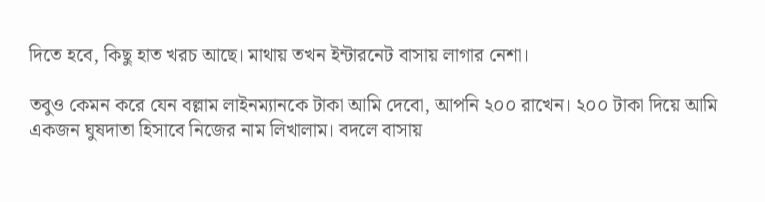দিতে হবে, কিছু হাত খরচ আছে। মাথায় তখন ইন্টারনেট বাসায় লাগার নেশা।

তবুও কেমন করে যেন বল্লাম লাইনম্যানকে টাকা আমি দেবো, আপনি ২০০ রাখেন। ২০০ টাকা দিয়ে আমি একজন ঘুষদাতা হিসাবে নিজের নাম লিখালাম। বদলে বাসায়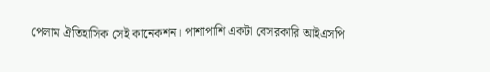পেলাম ঐতিহাসিক সেই কানেকশন। পাশাপাশি একটা বেসরকারি আইএসপি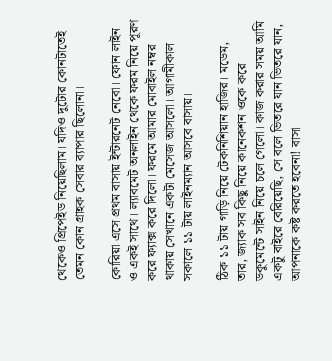থেকেও প্রিপেইড নিয়েছিলাম। যদিও দুটোর কোনটাতেই তেমন কোন গ্রাহক সেবার ব্যাপার ছিলোনা।

কোরিয়া এসে প্রথম বাসায় ইন্টারনেট নেবো। ফোন লাইন ও একই সাথে। ল্যাবমেট অনলাইন থেকে ফরম নিয়ে পূরণ করে ফ্যাক্স করে দিলো। ফরমে আমার মোবাইল নম্বর থাকায় সেখানে একটা মেসেজ আসলো। আগামীকাল সকালে ১১ টায় লাইনম্যান আসবে বাসায়।

ঠিক ১১ টায় গাড়ি নিয়ে টেকনিশিয়ান হাজির। মডেম, তার, জ্যাক সব কিছু নিয়ে কানেকশন ওকে করে ডকুমেন্টে সাইন নিয়ে চলে গেলো। কাজ করার সময় আমি একটু বাইরে বেরিয়েছি, সে বলে ভিতরে যান ভিতরে যান, আপনাকে কষ্ট করতে হবেনা! বাসা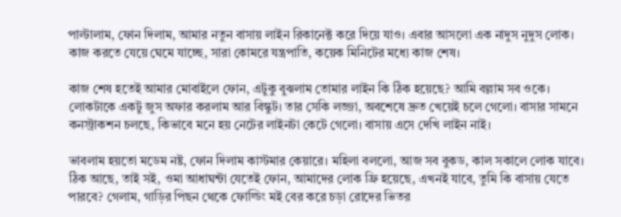পাল্টালাম, ফোন দিলাম, আমার নতুন বাসায় লাইন রিকানেক্ট করে দিয়ে যাও। এবার আসলো এক নাদুস নুদুস লোক। কাজ করতে যেয়ে ঘেমে যাচ্ছে, সারা কোমরে যন্ত্রপাতি, কয়েক মিনিটের মধ্যে কাজ শেষ।

কাজ শেষ হতেই আমার মোবাইলে ফোন, এটুকু বুঝলাম তোমার লাইন কি ঠিক হয়েছে? আমি বল্লাম সব ওকে। লোকটাকে একটু জুস অফার করলাম আর বিস্কুট। তার সেকি লজ্জা, অবশেষে দ্রুত খেয়েই চলে গেলো। বাসার সামনে কনস্ট্রাকশন চলছে, কিভাবে মনে হয় নেটের লাইনটা কেটে গেলো। বাসায় এসে দেখি লাইন নাই।

ভাবলাম হয়তো মডেম নষ্ট, ফোন দিলাম কাস্টমার কেয়ারে। মহিলা বললো, আজ সব বুকড, কাল সকালে লোক যাবে। ঠিক আছে, তাই সই, ওমা আধাঘন্টা যেতেই ফোন, আমাদের লোক ফ্রি হয়েছে, এখনই যাবে, তুমি কি বাসায় যেতে পারবে? গেলাম, গাড়ির পিছন থেকে ফোল্ডিং মই বের করে চড়া রোদের ভিতর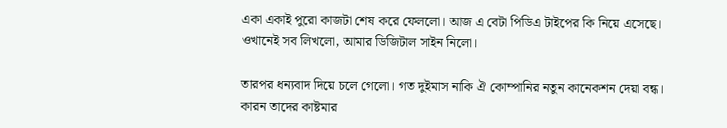একা একাই পুরো কাজটা শেষ করে ফেললো। আজ এ বেটা পিডিএ টাইপের কি নিয়ে এসেছে। ওখানেই সব লিখলো, আমার ডিজিটাল সাইন নিলো।

তারপর ধন্যবাদ দিয়ে চলে গেলো। গত দুইমাস নাকি ঐ কোম্পানির নতুন কানেকশন দেয়া বন্ধ। কারন তাদের কাষ্টমার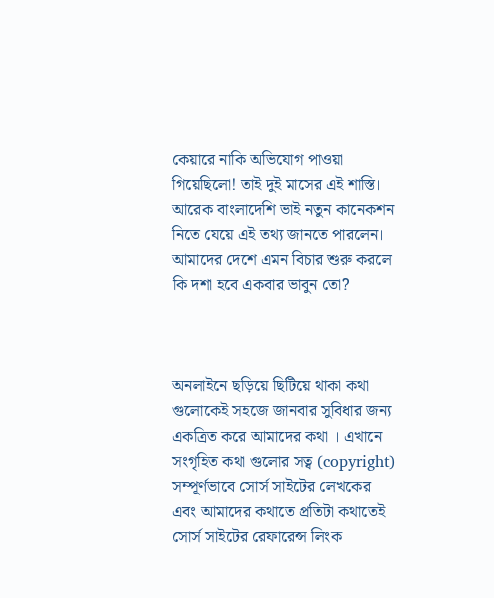কেয়ারে নাকি অভিযোগ পাওয়া গিয়েছিলো! তাই দুই মাসের এই শাস্তি। আরেক বাংলাদেশি ভাই নতুন কানেকশন নিতে যেয়ে এই তথ্য জানতে পারলেন। আমাদের দেশে এমন বিচার শুরু করলে কি দশা হবে একবার ভাবুন তো?



অনলাইনে ছড়িয়ে ছিটিয়ে থাকা কথা গুলোকেই সহজে জানবার সুবিধার জন্য একত্রিত করে আমাদের কথা । এখানে সংগৃহিত কথা গুলোর সত্ব (copyright) সম্পূর্ণভাবে সোর্স সাইটের লেখকের এবং আমাদের কথাতে প্রতিটা কথাতেই সোর্স সাইটের রেফারেন্স লিংক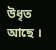উধৃত আছে ।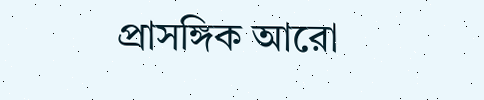প্রাসঙ্গিক আরো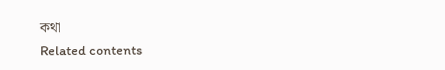কথা
Related contents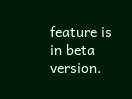feature is in beta version.